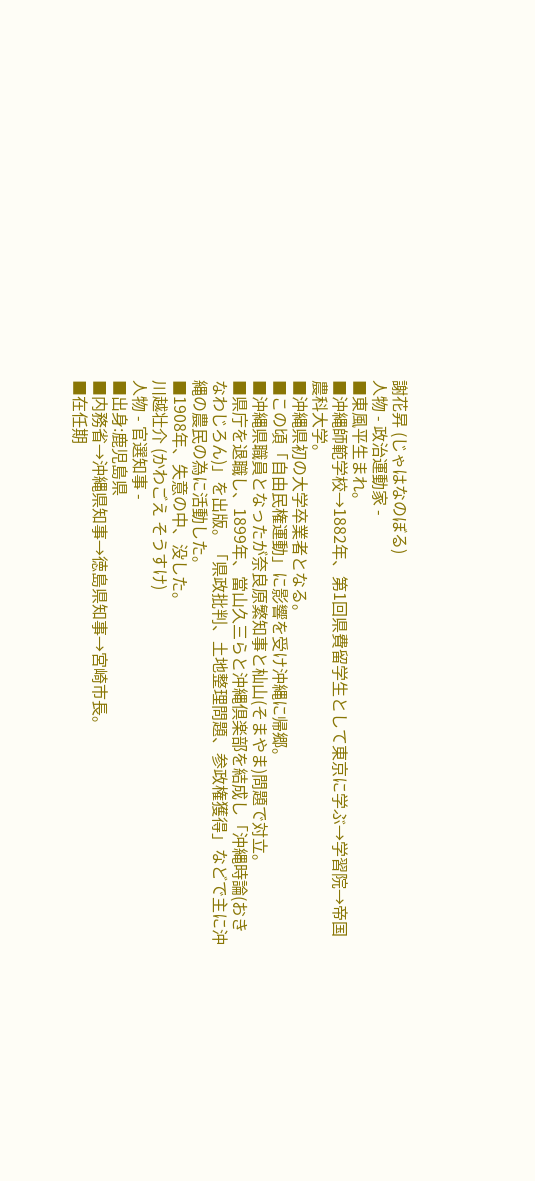謝花昇 (じゃはなのぼる)
人物 - 政治運動家 -
■東風平生まれ。
■沖縄師範学校→1882年、第1回県費留学生として東京に学ぶ→学習院→帝国農科大学。
■沖縄県初の大学卒業者となる。
■この頃「自由民権運動」に影響を受け沖縄に帰郷。
■沖縄県職員となったが奈良原繁知事と杣山(そまやま)問題で対立。
■県庁を退職し、1899年、當山久三らと沖縄倶楽部を結成し「沖縄時論(おきなわじろん)」を出版。「県政批判、土地整理問題、参政権獲得」などで主に沖縄の農民の為に活動した。
■1908年、失意の中、没した。
川越壮介 (かわごえ そうすけ)
人物 - 官選知事 -
■出身:鹿児島県
■内務省→沖縄県知事→徳島県知事→宮崎市長。
■在任期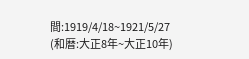間:1919/4/18~1921/5/27
(和暦:大正8年~大正10年)